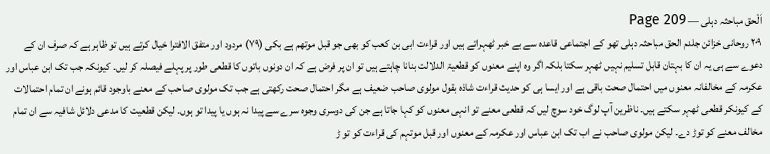اَلْحق مباحثہ دہلی — Page 209
۲۰۹ روحانی خزائن جلدم الحق مباحثہ دہلی تھو کے اجتماعی قاعدہ سے بے خبر ٹھہراتے ہیں اور قراءت ابی بن کعب کو بھی جو قبل موتھم ہے بکی (۷۹) مردود اور متفق الافترا خیال کرتے ہیں تو ظاہر ہے کہ صرف ان کے دعوے سے ہی یہ ان کا بہتان قابل تسلیم نہیں ٹھہر سکتا بلکہ اگر وہ اپنے معنوں کو قطعیۃ الدلالت بنانا چاہتے ہیں تو ان پر فرض ہے کہ ان دونوں باتوں کا قطعی طور پر پہلے فیصلہ کر لیں۔ کیونکہ جب تک ابن عباس اور عکرمہ کے مخالفانہ معنوں میں احتمال صحت باقی ہے اور ایسا ہی کو حدیث قراءت شاذه بقول مولوی صاحب ضعیف ہے مگر احتمال صحت رکھتی ہے جب تک مولوی صاحب کے معنے باوجود قائم ہونے ان تمام احتمالات کے کیونکر قطعی ٹھہر سکتے ہیں۔ ناظرین آپ لوگ خود سوچ لیں کہ قطعی معنے تو انہی معنوں کو کہا جاتا ہے جن کی دوسری وجوہ سرے سے پیدا نہ ہوں یا پیدا تو ہوں۔ لیکن قطعیت کا مدعی دلائل شافیہ سے ان تمام مخالف معنے کو توڑ دے۔ لیکن مولوی صاحب نے اب تک ابن عباس اور عکرمہ کے معنوں اور قبل موتہم کی قراءت کو تو ڑ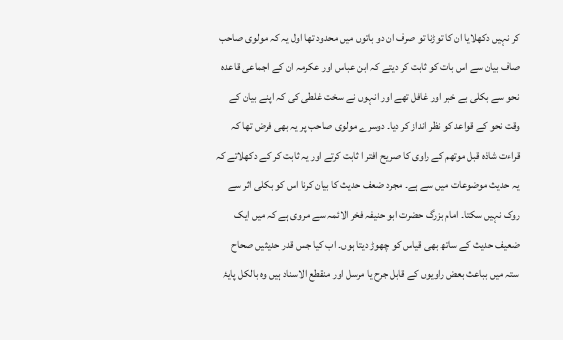کر نہیں دکھلایا ان کا توڑنا تو صرف ان دو باتوں میں محدود تھا اول یہ کہ مولوی صاحب صاف بیان سے اس بات کو ثابت کر دیتے کہ ابن عباس اور عکرمہ ان کے اجماعی قاعدہ نحو سے بکلی بے خبر اور غافل تھے اور انہوں نے سخت غلطی کی کہ اپنے بیان کے وقت نحو کے قواعد کو نظر انداز کر دیا۔ دوسرے مولوی صاحب پر یہ بھی فرض تھا کہ قراءت شاذه قبل موتھم کے راوی کا صریح افتر ا ثابت کرتے اور یہ ثابت کر کے دکھلاتے کہ یہ حدیث موضوعات میں سے ہے۔ مجرد ضعف حدیث کا بیان کرنا اس کو بکلی اثر سے روک نہیں سکتا۔ امام بزرگ حضرت ابو حنیفہ فخر الائمہ سے مروی ہے کہ میں ایک ضعیف حدیث کے ساتھ بھی قیاس کو چھوڑ دیتا ہوں۔ اب کیا جس قدر حدیثیں صحاح ستہ میں بباعث بعض راویوں کے قابل جرح یا مرسل اور منقطع الاسناد ہیں وہ بالکل پایۂ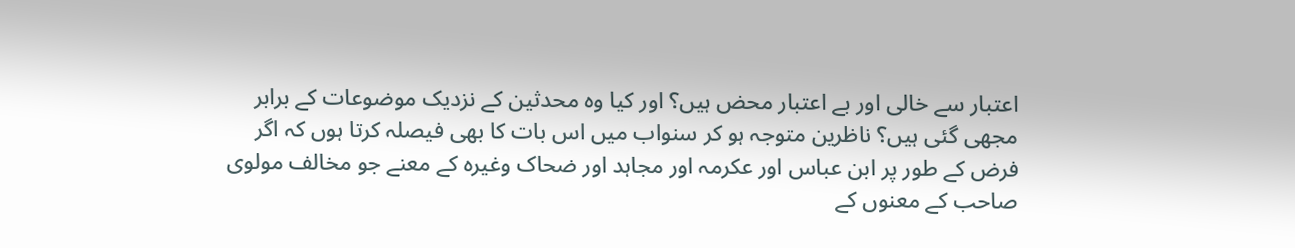اعتبار سے خالی اور بے اعتبار محض ہیں؟ اور کیا وہ محدثین کے نزدیک موضوعات کے برابر مجھی گئی ہیں؟ ناظرین متوجہ ہو کر سنواب میں اس بات کا بھی فیصلہ کرتا ہوں کہ اگر فرض کے طور پر ابن عباس اور عکرمہ اور مجاہد اور ضحاک وغیرہ کے معنے جو مخالف مولوی صاحب کے معنوں کے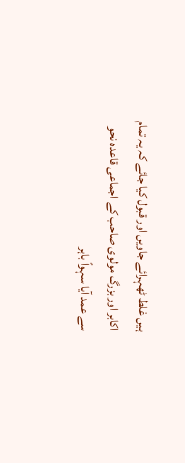ہیں غلط ٹھہرائے جاویں اور قبول کیا جائے کہ یہ تمام اکابر اور بزرگ مولوی صاحب کے اجماعی قاعدہ نحو سے عمد آیا سہواً باہر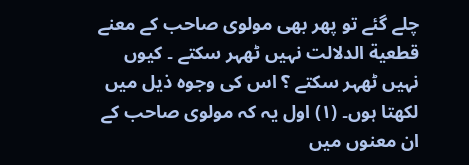چلے گئے تو پھر بھی مولوی صاحب کے معنے قطعية الدلالت نہیں ٹھہر سکتے ۔ کیوں نہیں ٹھہر سکتے ؟ اس کی وجوہ ذیل میں لکھتا ہوں۔ (۱) اول یہ کہ مولوی صاحب کے ان معنوں میں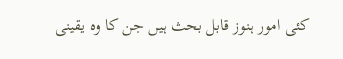کئی امور ہنوز قابل بحث ہیں جن کا وہ یقینی